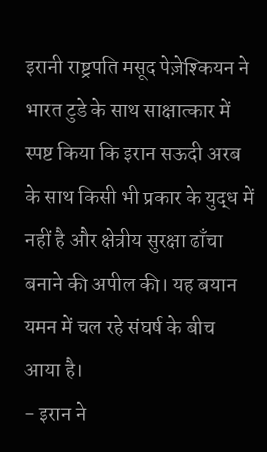इरानी राष्ट्रपति मसूद पेज़ेश्कियन ने भारत टुडे के साथ साक्षात्कार में स्पष्ट किया कि इरान सऊदी अरब के साथ किसी भी प्रकार के युद्ध में नहीं है और क्षेत्रीय सुरक्षा ढाँचा बनाने की अपील की। यह बयान यमन में चल रहे संघर्ष के बीच आया है।
- इरान ने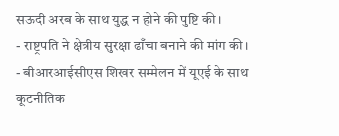सऊदी अरब के साथ युद्ध न होने की पुष्टि की।
- राष्ट्रपति ने क्षेत्रीय सुरक्षा ढाँचा बनाने की मांग की।
- बीआरआईसीएस शिखर सम्मेलन में यूएई के साथ कूटनीतिक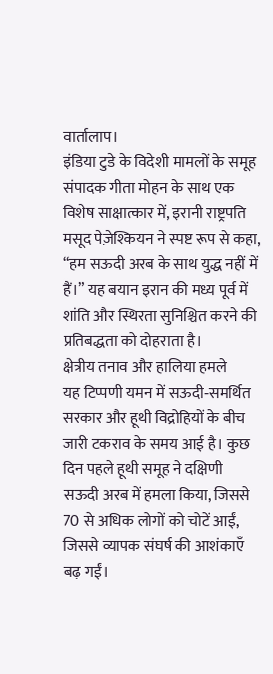वार्तालाप।
इंडिया टुडे के विदेशी मामलों के समूह संपादक गीता मोहन के साथ एक विशेष साक्षात्कार में, इरानी राष्ट्रपति मसूद पेज़ेश्कियन ने स्पष्ट रूप से कहा, “हम सऊदी अरब के साथ युद्ध नहीं में हैं।” यह बयान इरान की मध्य पूर्व में शांति और स्थिरता सुनिश्चित करने की प्रतिबद्धता को दोहराता है।
क्षेत्रीय तनाव और हालिया हमले
यह टिप्पणी यमन में सऊदी‑समर्थित सरकार और हूथी विद्रोहियों के बीच जारी टकराव के समय आई है। कुछ दिन पहले हूथी समूह ने दक्षिणी सऊदी अरब में हमला किया, जिससे 70 से अधिक लोगों को चोटें आईं, जिससे व्यापक संघर्ष की आशंकाएँ बढ़ गईं।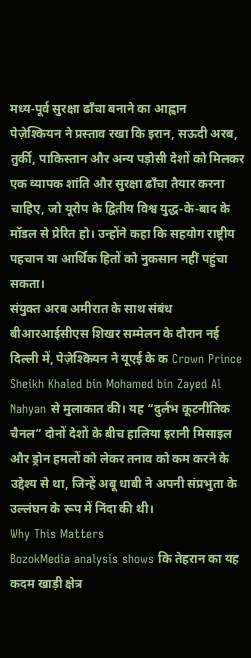मध्य‑पूर्व सुरक्षा ढाँचा बनाने का आह्वान
पेज़ेश्कियन ने प्रस्ताव रखा कि इरान, सऊदी अरब, तुर्की, पाकिस्तान और अन्य पड़ोसी देशों को मिलकर एक व्यापक शांति और सुरक्षा ढाँचा तैयार करना चाहिए, जो यूरोप के द्वितीय विश्व युद्ध‑के‑बाद के मॉडल से प्रेरित हो। उन्होंने कहा कि सहयोग राष्ट्रीय पहचान या आर्थिक हितों को नुकसान नहीं पहुंचा सकता।
संयुक्त अरब अमीरात के साथ संबंध
बीआरआईसीएस शिखर सम्मेलन के दौरान नई दिल्ली में, पेज़ेश्कियन ने यूएई के क Crown Prince Sheikh Khaled bin Mohamed bin Zayed Al Nahyan से मुलाकात की। यह “दुर्लभ कूटनीतिक चैनल” दोनों देशों के बीच हालिया इरानी मिसाइल और ड्रोन हमलों को लेकर तनाव को कम करने के उद्देश्य से था, जिन्हें अबू धाबी ने अपनी संप्रभुता के उल्लंघन के रूप में निंदा की थी।
Why This Matters
BozokMedia analysis shows कि तेहरान का यह कदम खाड़ी क्षेत्र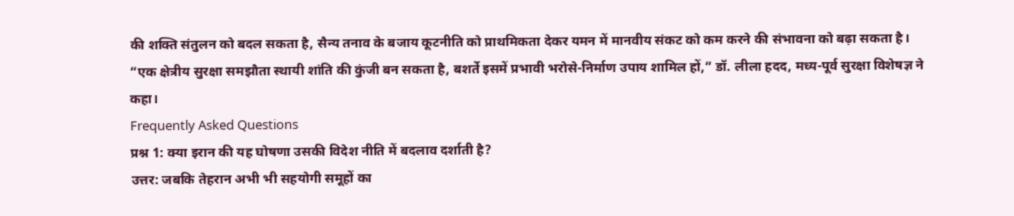की शक्ति संतुलन को बदल सकता है, सैन्य तनाव के बजाय कूटनीति को प्राथमिकता देकर यमन में मानवीय संकट को कम करने की संभावना को बढ़ा सकता है।
“एक क्षेत्रीय सुरक्षा समझौता स्थायी शांति की कुंजी बन सकता है, बशर्ते इसमें प्रभावी भरोसे‑निर्माण उपाय शामिल हों,” डॉ. लीला हदद, मध्य‑पूर्व सुरक्षा विशेषज्ञ ने कहा।
Frequently Asked Questions
प्रश्न 1: क्या इरान की यह घोषणा उसकी विदेश नीति में बदलाव दर्शाती है?
उत्तर: जबकि तेहरान अभी भी सहयोगी समूहों का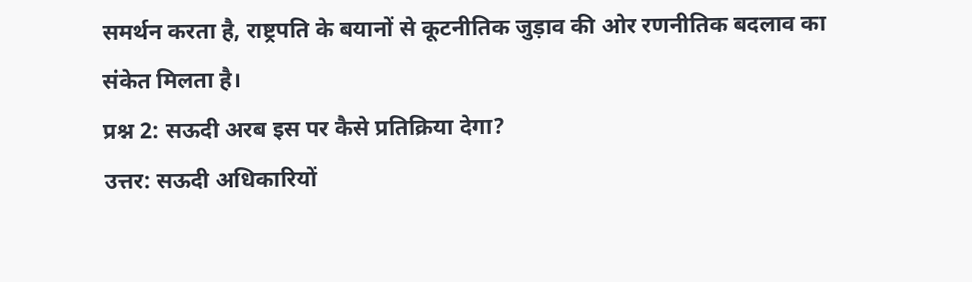समर्थन करता है, राष्ट्रपति के बयानों से कूटनीतिक जुड़ाव की ओर रणनीतिक बदलाव का संकेत मिलता है।
प्रश्न 2: सऊदी अरब इस पर कैसे प्रतिक्रिया देगा?
उत्तर: सऊदी अधिकारियों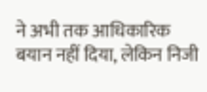ने अभी तक आधिकारिक बयान नहीं दिया, लेकिन निजी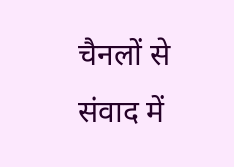चैनलों से संवाद में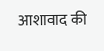आशावाद की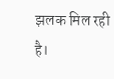झलक मिल रही है।